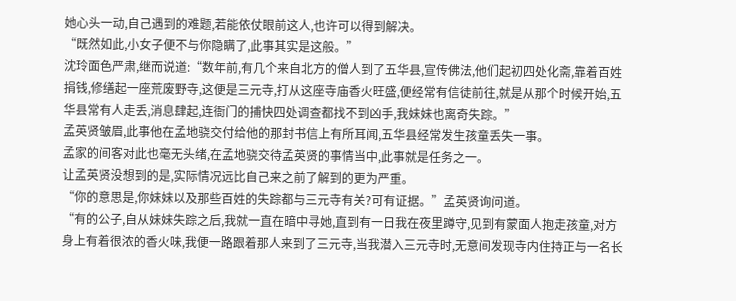她心头一动,自己遇到的难题,若能依仗眼前这人,也许可以得到解决。
“既然如此,小女子便不与你隐瞒了,此事其实是这般。”
沈玲面色严肃,继而说道:“数年前,有几个来自北方的僧人到了五华县,宣传佛法,他们起初四处化斋,靠着百姓捐钱,修缮起一座荒废野寺,这便是三元寺,打从这座寺庙香火旺盛,便经常有信徒前往,就是从那个时候开始,五华县常有人走丢,消息肆起,连衙门的捕快四处调查都找不到凶手,我妹妹也离奇失踪。”
孟英贤皱眉,此事他在孟地骁交付给他的那封书信上有所耳闻,五华县经常发生孩童丢失一事。
孟家的间客对此也毫无头绪,在孟地骁交待孟英贤的事情当中,此事就是任务之一。
让孟英贤没想到的是,实际情况远比自己来之前了解到的更为严重。
“你的意思是,你妹妹以及那些百姓的失踪都与三元寺有关?可有证据。”孟英贤询问道。
“有的公子,自从妹妹失踪之后,我就一直在暗中寻她,直到有一日我在夜里蹲守,见到有蒙面人抱走孩童,对方身上有着很浓的香火味,我便一路跟着那人来到了三元寺,当我潜入三元寺时,无意间发现寺内住持正与一名长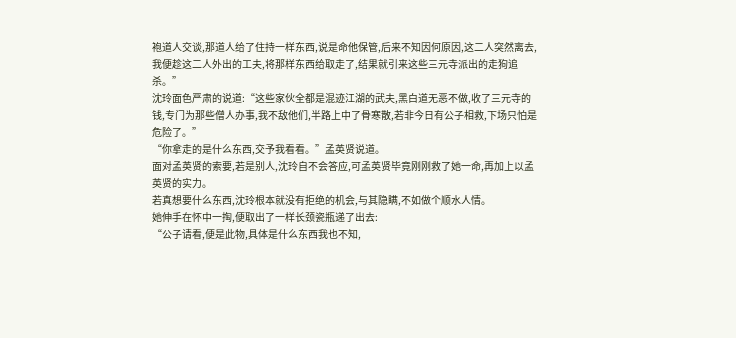袍道人交谈,那道人给了住持一样东西,说是命他保管,后来不知因何原因,这二人突然离去,我便趁这二人外出的工夫,将那样东西给取走了,结果就引来这些三元寺派出的走狗追杀。”
沈玲面色严肃的说道:“这些家伙全都是混迹江湖的武夫,黑白道无恶不做,收了三元寺的钱,专门为那些僧人办事,我不敌他们,半路上中了骨寒散,若非今日有公子相救,下场只怕是危险了。”
“你拿走的是什么东西,交予我看看。”孟英贤说道。
面对孟英贤的索要,若是别人,沈玲自不会答应,可孟英贤毕竟刚刚救了她一命,再加上以孟英贤的实力。
若真想要什么东西,沈玲根本就没有拒绝的机会,与其隐瞒,不如做个顺水人情。
她伸手在怀中一掏,便取出了一样长颈瓷瓶递了出去:
“公子请看,便是此物,具体是什么东西我也不知,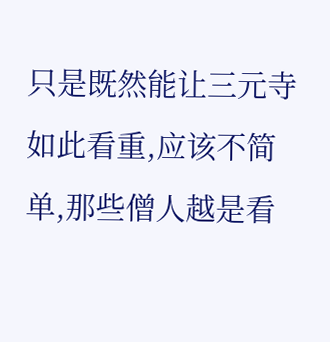只是既然能让三元寺如此看重,应该不简单,那些僧人越是看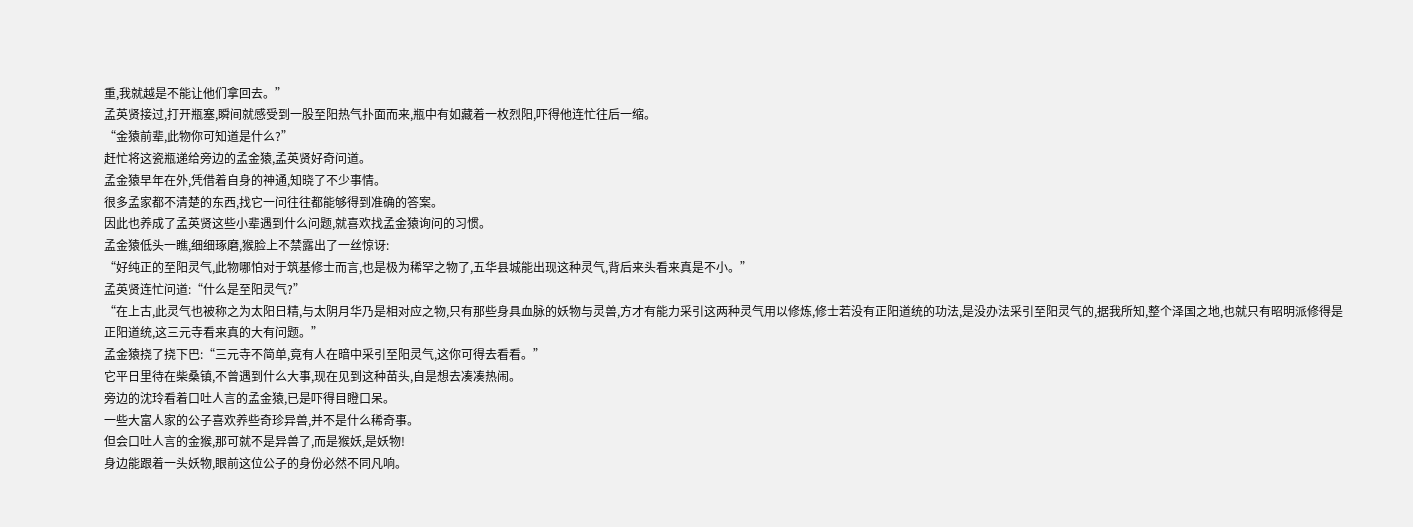重,我就越是不能让他们拿回去。”
孟英贤接过,打开瓶塞,瞬间就感受到一股至阳热气扑面而来,瓶中有如藏着一枚烈阳,吓得他连忙往后一缩。
“金猿前辈,此物你可知道是什么?”
赶忙将这瓷瓶递给旁边的孟金猿,孟英贤好奇问道。
孟金猿早年在外,凭借着自身的神通,知晓了不少事情。
很多孟家都不清楚的东西,找它一问往往都能够得到准确的答案。
因此也养成了孟英贤这些小辈遇到什么问题,就喜欢找孟金猿询问的习惯。
孟金猿低头一瞧,细细琢磨,猴脸上不禁露出了一丝惊讶:
“好纯正的至阳灵气,此物哪怕对于筑基修士而言,也是极为稀罕之物了,五华县城能出现这种灵气,背后来头看来真是不小。”
孟英贤连忙问道:“什么是至阳灵气?”
“在上古,此灵气也被称之为太阳日精,与太阴月华乃是相对应之物,只有那些身具血脉的妖物与灵兽,方才有能力采引这两种灵气用以修炼,修士若没有正阳道统的功法,是没办法采引至阳灵气的,据我所知,整个泽国之地,也就只有昭明派修得是正阳道统,这三元寺看来真的大有问题。”
孟金猿挠了挠下巴:“三元寺不简单,竟有人在暗中采引至阳灵气,这你可得去看看。”
它平日里待在柴桑镇,不曾遇到什么大事,现在见到这种苗头,自是想去凑凑热闹。
旁边的沈玲看着口吐人言的孟金猿,已是吓得目瞪口呆。
一些大富人家的公子喜欢养些奇珍异兽,并不是什么稀奇事。
但会口吐人言的金猴,那可就不是异兽了,而是猴妖,是妖物!
身边能跟着一头妖物,眼前这位公子的身份必然不同凡响。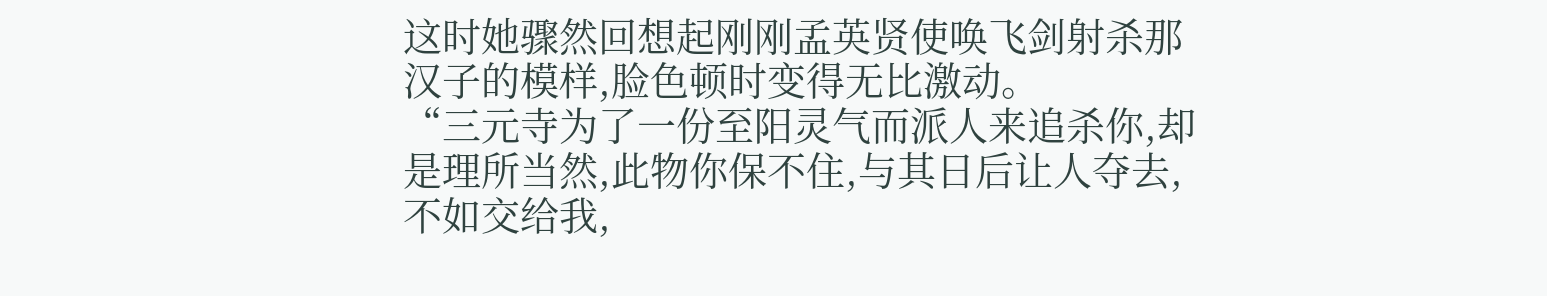这时她骤然回想起刚刚孟英贤使唤飞剑射杀那汉子的模样,脸色顿时变得无比激动。
“三元寺为了一份至阳灵气而派人来追杀你,却是理所当然,此物你保不住,与其日后让人夺去,不如交给我,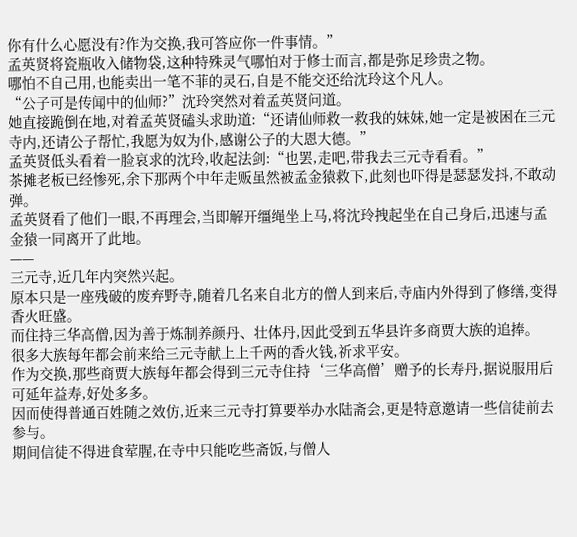你有什么心愿没有?作为交换,我可答应你一件事情。”
孟英贤将瓷瓶收入储物袋,这种特殊灵气哪怕对于修士而言,都是弥足珍贵之物。
哪怕不自己用,也能卖出一笔不菲的灵石,自是不能交还给沈玲这个凡人。
“公子可是传闻中的仙师?”沈玲突然对着孟英贤问道。
她直接跪倒在地,对着孟英贤磕头求助道:“还请仙师救一救我的妹妹,她一定是被困在三元寺内,还请公子帮忙,我愿为奴为仆,感谢公子的大恩大德。”
孟英贤低头看着一脸哀求的沈玲,收起法剑:“也罢,走吧,带我去三元寺看看。”
茶摊老板已经惨死,余下那两个中年走贩虽然被孟金猿救下,此刻也吓得是瑟瑟发抖,不敢动弹。
孟英贤看了他们一眼,不再理会,当即解开缰绳坐上马,将沈玲拽起坐在自己身后,迅速与孟金猿一同离开了此地。
——
三元寺,近几年内突然兴起。
原本只是一座残破的废弃野寺,随着几名来自北方的僧人到来后,寺庙内外得到了修缮,变得香火旺盛。
而住持三华高僧,因为善于炼制养颜丹、壮体丹,因此受到五华县许多商贾大族的追捧。
很多大族每年都会前来给三元寺献上上千两的香火钱,祈求平安。
作为交换,那些商贾大族每年都会得到三元寺住持‘三华高僧’赠予的长寿丹,据说服用后可延年益寿,好处多多。
因而使得普通百姓随之效仿,近来三元寺打算要举办水陆斋会,更是特意邀请一些信徒前去参与。
期间信徒不得进食荤腥,在寺中只能吃些斋饭,与僧人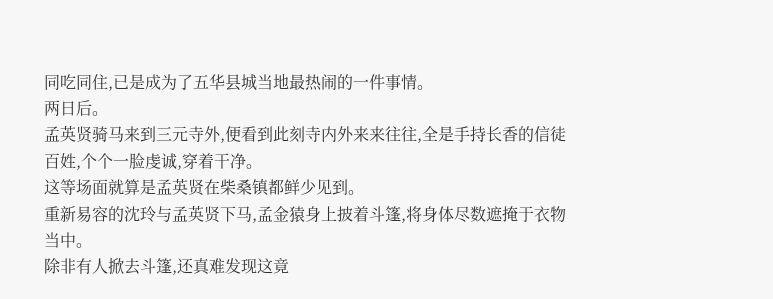同吃同住,已是成为了五华县城当地最热闹的一件事情。
两日后。
孟英贤骑马来到三元寺外,便看到此刻寺内外来来往往,全是手持长香的信徒百姓,个个一脸虔诚,穿着干净。
这等场面就算是孟英贤在柴桑镇都鲜少见到。
重新易容的沈玲与孟英贤下马,孟金猿身上披着斗篷,将身体尽数遮掩于衣物当中。
除非有人掀去斗篷,还真难发现这竟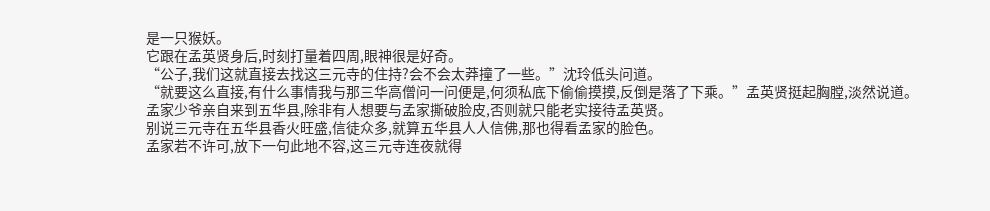是一只猴妖。
它跟在孟英贤身后,时刻打量着四周,眼神很是好奇。
“公子,我们这就直接去找这三元寺的住持?会不会太莽撞了一些。”沈玲低头问道。
“就要这么直接,有什么事情我与那三华高僧问一问便是,何须私底下偷偷摸摸,反倒是落了下乘。”孟英贤挺起胸膛,淡然说道。
孟家少爷亲自来到五华县,除非有人想要与孟家撕破脸皮,否则就只能老实接待孟英贤。
别说三元寺在五华县香火旺盛,信徒众多,就算五华县人人信佛,那也得看孟家的脸色。
孟家若不许可,放下一句此地不容,这三元寺连夜就得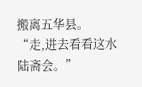搬离五华县。
“走,进去看看这水陆斋会。”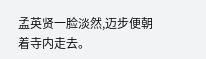孟英贤一脸淡然,迈步便朝着寺内走去。